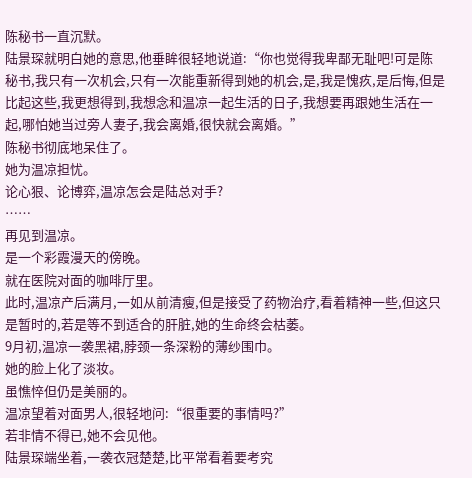陈秘书一直沉默。
陆景琛就明白她的意思,他垂眸很轻地说道:“你也觉得我卑鄙无耻吧!可是陈秘书,我只有一次机会,只有一次能重新得到她的机会,是,我是愧疚,是后悔,但是比起这些,我更想得到,我想念和温凉一起生活的日子,我想要再跟她生活在一起,哪怕她当过旁人妻子,我会离婚,很快就会离婚。”
陈秘书彻底地呆住了。
她为温凉担忧。
论心狠、论博弈,温凉怎会是陆总对手?
……
再见到温凉。
是一个彩霞漫天的傍晚。
就在医院对面的咖啡厅里。
此时,温凉产后满月,一如从前清瘦,但是接受了药物治疗,看着精神一些,但这只是暂时的,若是等不到适合的肝脏,她的生命终会枯萎。
9月初,温凉一袭黑裙,脖颈一条深粉的薄纱围巾。
她的脸上化了淡妆。
虽憔悴但仍是美丽的。
温凉望着对面男人,很轻地问:“很重要的事情吗?”
若非情不得已,她不会见他。
陆景琛端坐着,一袭衣冠楚楚,比平常看着要考究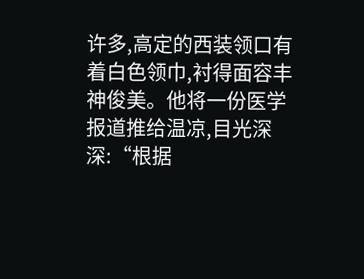许多,高定的西装领口有着白色领巾,衬得面容丰神俊美。他将一份医学报道推给温凉,目光深深:“根据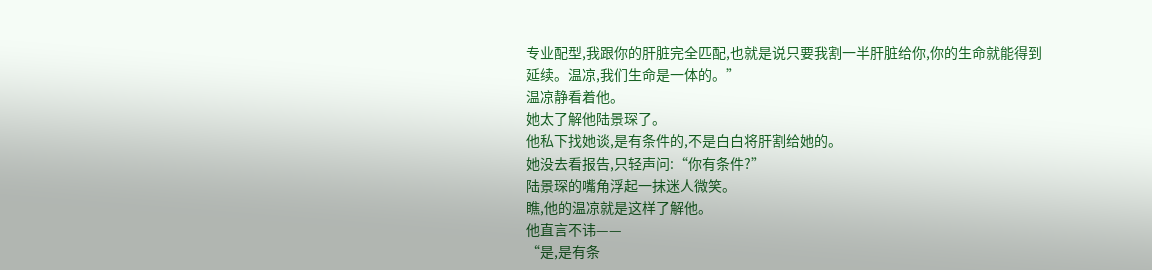专业配型,我跟你的肝脏完全匹配,也就是说只要我割一半肝脏给你,你的生命就能得到延续。温凉,我们生命是一体的。”
温凉静看着他。
她太了解他陆景琛了。
他私下找她谈,是有条件的,不是白白将肝割给她的。
她没去看报告,只轻声问:“你有条件?”
陆景琛的嘴角浮起一抹迷人微笑。
瞧,他的温凉就是这样了解他。
他直言不讳——
“是,是有条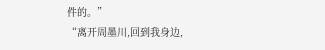件的。”
“离开周墨川,回到我身边,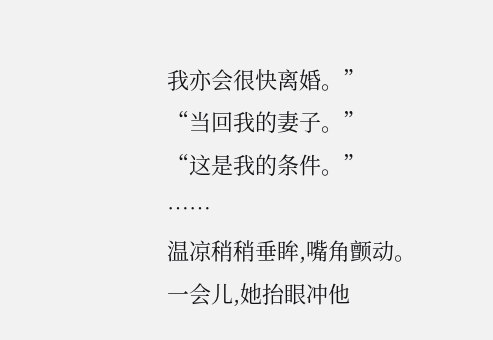我亦会很快离婚。”
“当回我的妻子。”
“这是我的条件。”
……
温凉稍稍垂眸,嘴角颤动。
一会儿,她抬眼冲他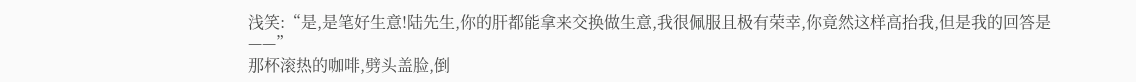浅笑:“是,是笔好生意!陆先生,你的肝都能拿来交换做生意,我很佩服且极有荣幸,你竟然这样高抬我,但是我的回答是——”
那杯滚热的咖啡,劈头盖脸,倒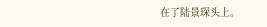在了陆景琛头上。